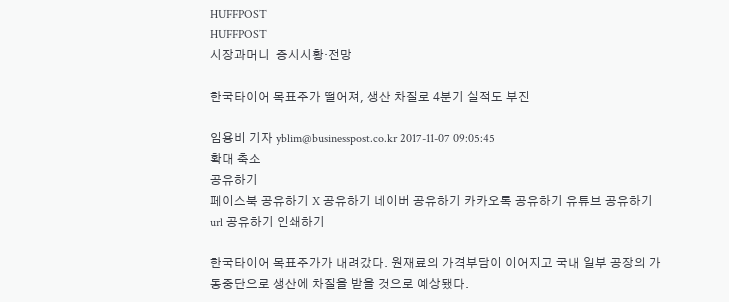HUFFPOST
HUFFPOST
시장과머니  증시시황·전망

한국타이어 목표주가 떨어져, 생산 차질로 4분기 실적도 부진

임용비 기자 yblim@businesspost.co.kr 2017-11-07 09:05:45
확대 축소
공유하기
페이스북 공유하기 X 공유하기 네이버 공유하기 카카오톡 공유하기 유튜브 공유하기 url 공유하기 인쇄하기

한국타이어 목표주가가 내려갔다. 원재료의 가격부담이 이어지고 국내 일부 공장의 가동중단으로 생산에 차질을 받을 것으로 예상됐다.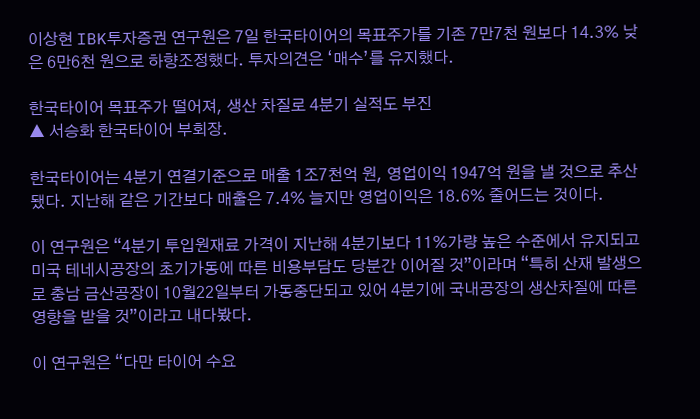이상현 IBK투자증권 연구원은 7일 한국타이어의 목표주가를 기존 7만7천 원보다 14.3% 낮은 6만6천 원으로 하향조정했다. 투자의견은 ‘매수’를 유지했다.

한국타이어 목표주가 떨어져, 생산 차질로 4분기 실적도 부진
▲ 서승화 한국타이어 부회장.

한국타이어는 4분기 연결기준으로 매출 1조7천억 원, 영업이익 1947억 원을 낼 것으로 추산됐다. 지난해 같은 기간보다 매출은 7.4% 늘지만 영업이익은 18.6% 줄어드는 것이다.

이 연구원은 “4분기 투입원재료 가격이 지난해 4분기보다 11%가량 높은 수준에서 유지되고 미국 테네시공장의 초기가동에 따른 비용부담도 당분간 이어질 것”이라며 “특히 산재 발생으로 충남 금산공장이 10월22일부터 가동중단되고 있어 4분기에 국내공장의 생산차질에 따른 영향을 받을 것”이라고 내다봤다.

이 연구원은 “다만 타이어 수요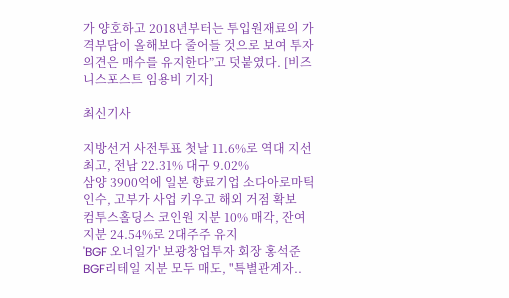가 양호하고 2018년부터는 투입원재료의 가격부담이 올해보다 줄어들 것으로 보여 투자의견은 매수를 유지한다”고 덧붙였다. [비즈니스포스트 임용비 기자]

최신기사

지방선거 사전투표 첫날 11.6%로 역대 지선 최고, 전남 22.31% 대구 9.02%
삼양 3900억에 일본 향료기업 소다아로마틱 인수, 고부가 사업 키우고 해외 거점 확보
컴투스홀딩스 코인원 지분 10% 매각, 잔여 지분 24.54%로 2대주주 유지
'BGF 오너일가' 보광창업투자 회장 홍석준 BGF리테일 지분 모두 매도, "특별관계자..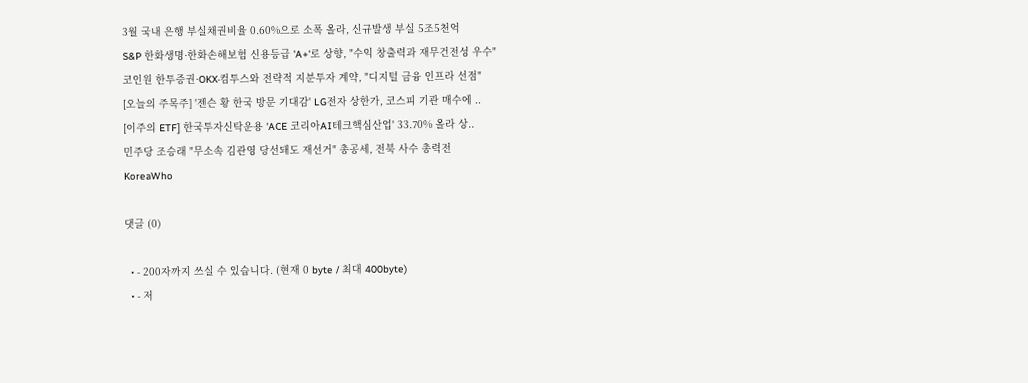3월 국내 은행 부실채권비율 0.60%으로 소폭 올라, 신규발생 부실 5조5천억
S&P 한화생명·한화손해보험 신용등급 'A+'로 상향, "수익 창출력과 재무건전성 우수"
코인원 한투증권·OKX·컴투스와 전략적 지분투자 계약, "디지털 금융 인프라 선점"
[오늘의 주목주] '젠슨 황 한국 방문 기대감' LG전자 상한가, 코스피 기관 매수에 ..
[이주의 ETF] 한국투자신탁운용 'ACE 코리아AI테크핵심산업' 33.70% 올라 상..
민주당 조승래 "무소속 김관영 당선돼도 재선거" 총공세, 전북 사수 총력전
KoreaWho

댓글 (0)

  • - 200자까지 쓰실 수 있습니다. (현재 0 byte / 최대 400byte)
  • - 저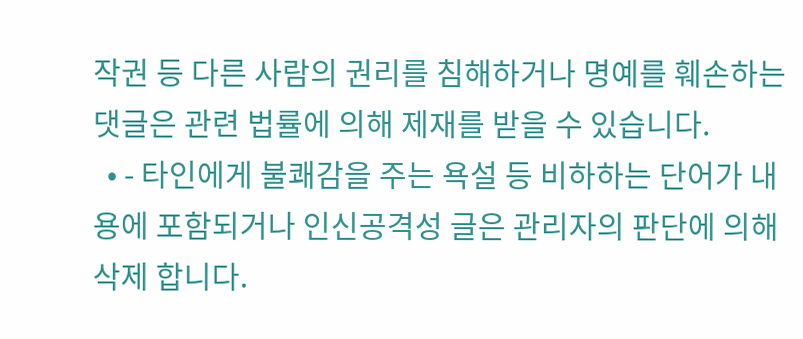작권 등 다른 사람의 권리를 침해하거나 명예를 훼손하는 댓글은 관련 법률에 의해 제재를 받을 수 있습니다.
  • - 타인에게 불쾌감을 주는 욕설 등 비하하는 단어가 내용에 포함되거나 인신공격성 글은 관리자의 판단에 의해 삭제 합니다.